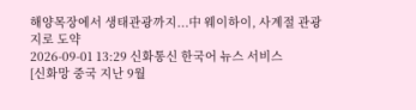해양목장에서 생태관광까지...中 웨이하이, 사계절 관광지로 도약
2026-09-01 13:29 신화통신 한국어 뉴스 서비스
[신화망 중국 지난 9월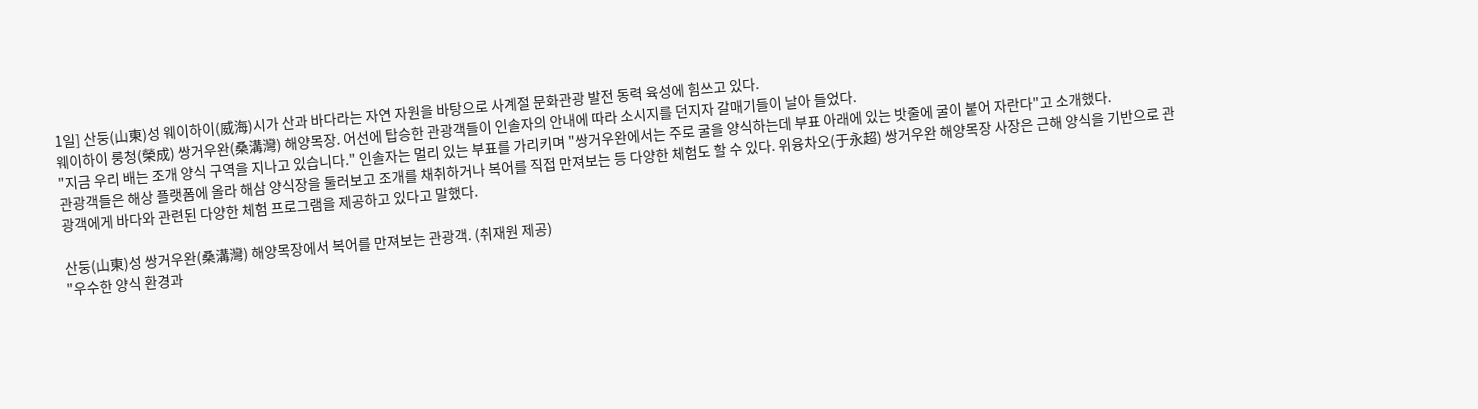1일] 산둥(山東)성 웨이하이(威海)시가 산과 바다라는 자연 자원을 바탕으로 사계절 문화관광 발전 동력 육성에 힘쓰고 있다.
웨이하이 룽청(榮成) 쌍거우완(桑溝灣) 해양목장. 어선에 탑승한 관광객들이 인솔자의 안내에 따라 소시지를 던지자 갈매기들이 날아 들었다.
"지금 우리 배는 조개 양식 구역을 지나고 있습니다." 인솔자는 멀리 있는 부표를 가리키며 "쌍거우완에서는 주로 굴을 양식하는데 부표 아래에 있는 밧줄에 굴이 붙어 자란다"고 소개했다.
관광객들은 해상 플랫폼에 올라 해삼 양식장을 둘러보고 조개를 채취하거나 복어를 직접 만져보는 등 다양한 체험도 할 수 있다. 위융차오(于永超) 쌍거우완 해양목장 사장은 근해 양식을 기반으로 관광객에게 바다와 관련된 다양한 체험 프로그램을 제공하고 있다고 말했다.

산둥(山東)성 쌍거우완(桑溝灣) 해양목장에서 복어를 만져보는 관광객. (취재원 제공)
"우수한 양식 환경과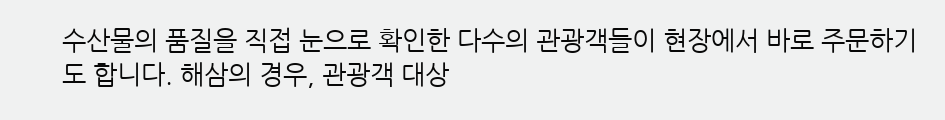수산물의 품질을 직접 눈으로 확인한 다수의 관광객들이 현장에서 바로 주문하기도 합니다. 해삼의 경우, 관광객 대상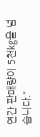연간 판매량이 5천㎏을 넘습니다."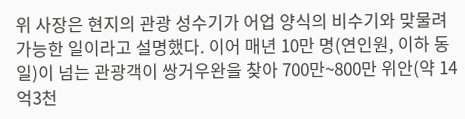위 사장은 현지의 관광 성수기가 어업 양식의 비수기와 맞물려 가능한 일이라고 설명했다. 이어 매년 10만 명(연인원, 이하 동일)이 넘는 관광객이 쌍거우완을 찾아 700만~800만 위안(약 14억3천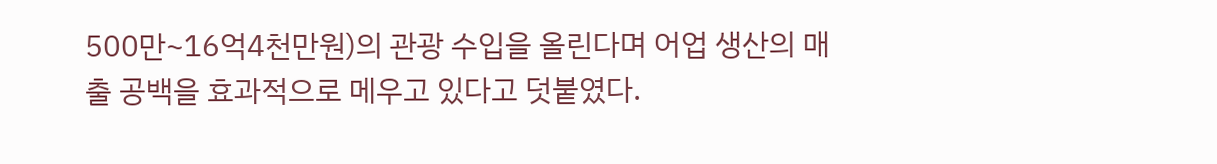500만~16억4천만원)의 관광 수입을 올린다며 어업 생산의 매출 공백을 효과적으로 메우고 있다고 덧붙였다.